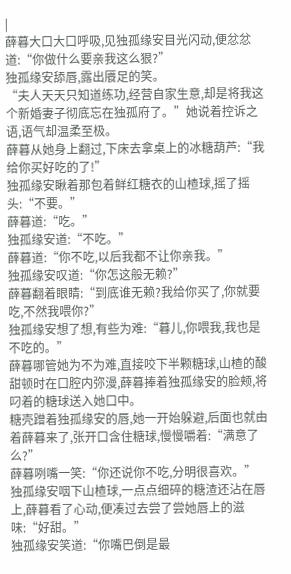|
薛暮大口大口呼吸,见独孤缘安目光闪动,便忿忿道:“你做什么要亲我这么狠?”
独孤缘安舔唇,露出餍足的笑。
“夫人天天只知道练功,经营自家生意,却是将我这个新婚妻子彻底忘在独孤府了。”她说着控诉之语,语气却温柔至极。
薛暮从她身上翻过,下床去拿桌上的冰糖葫芦:“我给你买好吃的了!”
独孤缘安瞅着那包着鲜红糖衣的山楂球,摇了摇头:“不要。”
薛暮道:“吃。”
独孤缘安道:“不吃。”
薛暮道:“你不吃,以后我都不让你亲我。”
独孤缘安叹道:“你怎这般无赖?”
薛暮翻着眼睛:“到底谁无赖?我给你买了,你就要吃,不然我喂你?”
独孤缘安想了想,有些为难:“暮儿,你喂我,我也是不吃的。”
薛暮哪管她为不为难,直接咬下半颗糖球,山楂的酸甜顿时在口腔内弥漫,薛暮捧着独孤缘安的脸颊,将叼着的糖球送入她口中。
糖壳蹭着独孤缘安的唇,她一开始躲避,后面也就由着薛暮来了,张开口含住糖球,慢慢嚼着:“满意了么?”
薛暮咧嘴一笑:“你还说你不吃,分明很喜欢。”
独孤缘安咽下山楂球,一点点细碎的糖渣还沾在唇上,薛暮看了心动,便凑过去尝了尝她唇上的滋味:“好甜。”
独孤缘安笑道:“你嘴巴倒是最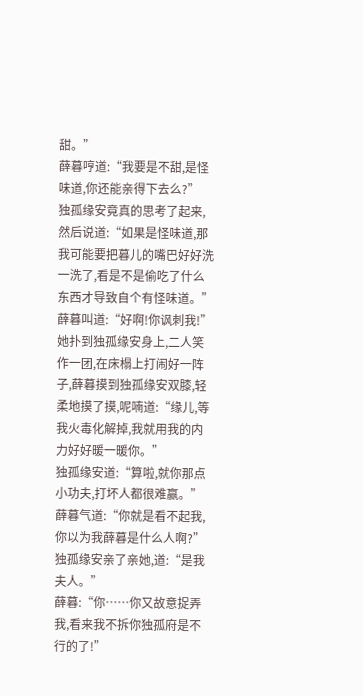甜。”
薛暮哼道:“我要是不甜,是怪味道,你还能亲得下去么?”
独孤缘安竟真的思考了起来,然后说道:“如果是怪味道,那我可能要把暮儿的嘴巴好好洗一洗了,看是不是偷吃了什么东西才导致自个有怪味道。”
薛暮叫道:“好啊!你讽刺我!”
她扑到独孤缘安身上,二人笑作一团,在床榻上打闹好一阵子,薛暮摸到独孤缘安双膝,轻柔地摸了摸,呢喃道:“缘儿,等我火毒化解掉,我就用我的内力好好暖一暖你。”
独孤缘安道:“算啦,就你那点小功夫,打坏人都很难赢。”
薛暮气道:“你就是看不起我,你以为我薛暮是什么人啊?”
独孤缘安亲了亲她,道:“是我夫人。”
薛暮:“你……你又故意捉弄我,看来我不拆你独孤府是不行的了!”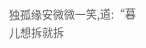独孤缘安微微一笑,道:“暮儿想拆就拆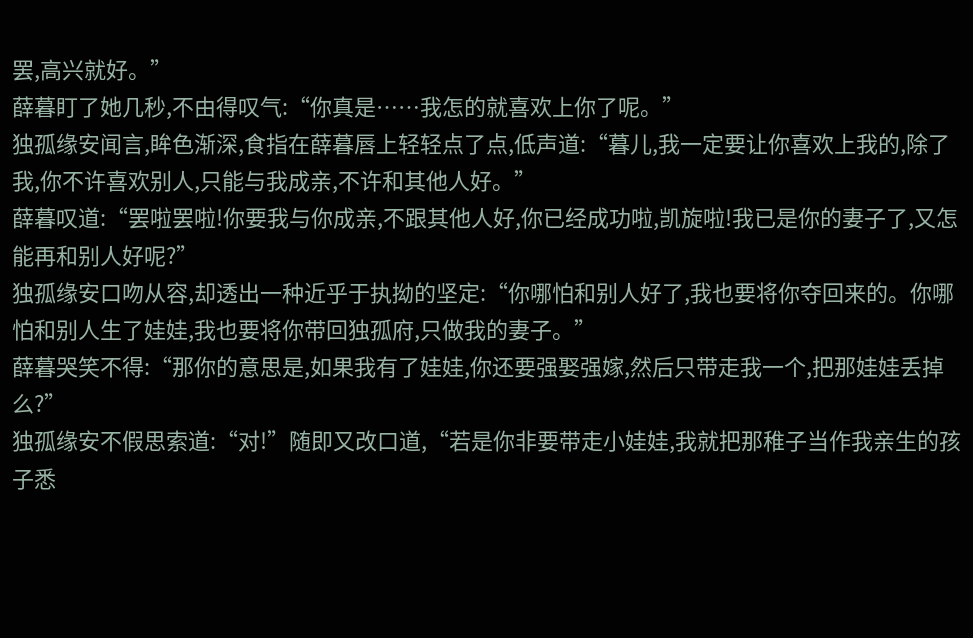罢,高兴就好。”
薛暮盯了她几秒,不由得叹气:“你真是……我怎的就喜欢上你了呢。”
独孤缘安闻言,眸色渐深,食指在薛暮唇上轻轻点了点,低声道:“暮儿,我一定要让你喜欢上我的,除了我,你不许喜欢别人,只能与我成亲,不许和其他人好。”
薛暮叹道:“罢啦罢啦!你要我与你成亲,不跟其他人好,你已经成功啦,凯旋啦!我已是你的妻子了,又怎能再和别人好呢?”
独孤缘安口吻从容,却透出一种近乎于执拗的坚定:“你哪怕和别人好了,我也要将你夺回来的。你哪怕和别人生了娃娃,我也要将你带回独孤府,只做我的妻子。”
薛暮哭笑不得:“那你的意思是,如果我有了娃娃,你还要强娶强嫁,然后只带走我一个,把那娃娃丢掉么?”
独孤缘安不假思索道:“对!”随即又改口道,“若是你非要带走小娃娃,我就把那稚子当作我亲生的孩子悉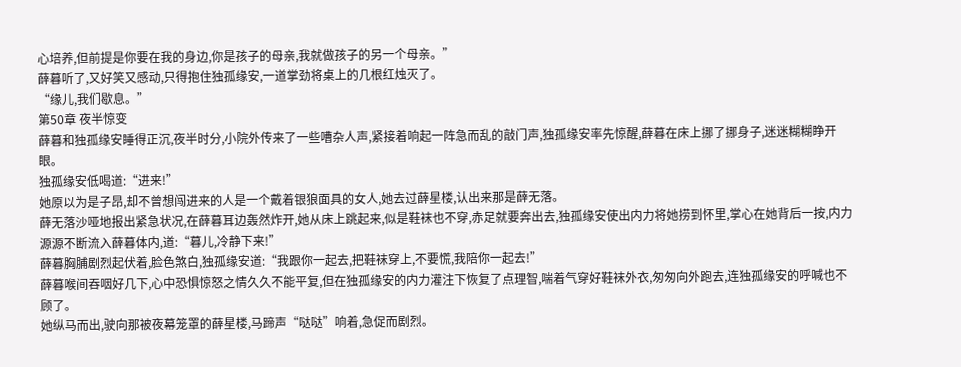心培养,但前提是你要在我的身边,你是孩子的母亲,我就做孩子的另一个母亲。”
薛暮听了,又好笑又感动,只得抱住独孤缘安,一道掌劲将桌上的几根红烛灭了。
“缘儿,我们歇息。”
第50章 夜半惊变
薛暮和独孤缘安睡得正沉,夜半时分,小院外传来了一些嘈杂人声,紧接着响起一阵急而乱的敲门声,独孤缘安率先惊醒,薛暮在床上挪了挪身子,迷迷糊糊睁开眼。
独孤缘安低喝道:“进来!”
她原以为是子昂,却不曾想闯进来的人是一个戴着银狼面具的女人,她去过薛星楼,认出来那是薛无落。
薛无落沙哑地报出紧急状况,在薛暮耳边轰然炸开,她从床上跳起来,似是鞋袜也不穿,赤足就要奔出去,独孤缘安使出内力将她捞到怀里,掌心在她背后一按,内力源源不断流入薛暮体内,道:“暮儿,冷静下来!”
薛暮胸脯剧烈起伏着,脸色煞白,独孤缘安道:“我跟你一起去,把鞋袜穿上,不要慌,我陪你一起去!”
薛暮喉间吞咽好几下,心中恐惧惊怒之情久久不能平复,但在独孤缘安的内力灌注下恢复了点理智,喘着气穿好鞋袜外衣,匆匆向外跑去,连独孤缘安的呼喊也不顾了。
她纵马而出,驶向那被夜幕笼罩的薛星楼,马蹄声“哒哒”响着,急促而剧烈。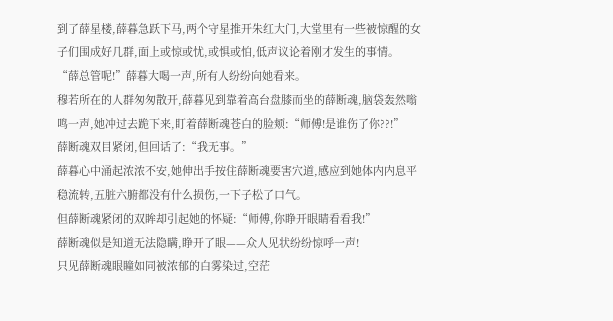到了薛星楼,薛暮急跃下马,两个守星推开朱红大门,大堂里有一些被惊醒的女子们围成好几群,面上或惊或忧,或惧或怕,低声议论着刚才发生的事情。
“薛总管呢!”薛暮大喝一声,所有人纷纷向她看来。
穆若所在的人群匆匆散开,薛暮见到靠着高台盘膝而坐的薛断魂,脑袋轰然嗡鸣一声,她冲过去跪下来,盯着薛断魂苍白的脸颊:“师傅!是谁伤了你??!”
薛断魂双目紧闭,但回话了:“我无事。”
薛暮心中涌起浓浓不安,她伸出手按住薛断魂要害穴道,感应到她体内内息平稳流转,五脏六腑都没有什么损伤,一下子松了口气。
但薛断魂紧闭的双眸却引起她的怀疑:“师傅,你睁开眼睛看看我!”
薛断魂似是知道无法隐瞒,睁开了眼——众人见状纷纷惊呼一声!
只见薛断魂眼瞳如同被浓郁的白雾染过,空茫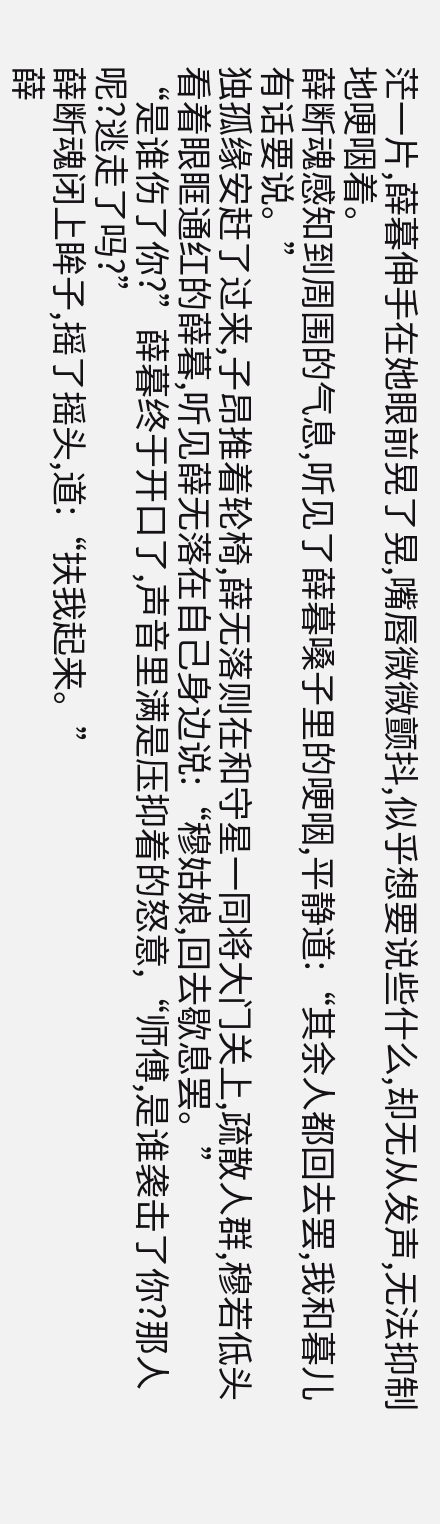茫一片,薛暮伸手在她眼前晃了晃,嘴唇微微颤抖,似乎想要说些什么,却无从发声,无法抑制地哽咽着。
薛断魂感知到周围的气息,听见了薛暮嗓子里的哽咽,平静道:“其余人都回去罢,我和暮儿有话要说。”
独孤缘安赶了过来,子昂推着轮椅,薛无落则在和守星一同将大门关上,疏散人群,穆若低头看着眼眶通红的薛暮,听见薛无落在自己身边说:“穆姑娘,回去歇息罢。”
“是谁伤了你?”薛暮终于开口了,声音里满是压抑着的怒意,“师傅,是谁袭击了你?那人呢?逃走了吗?”
薛断魂闭上眸子,摇了摇头,道:“扶我起来。”
薛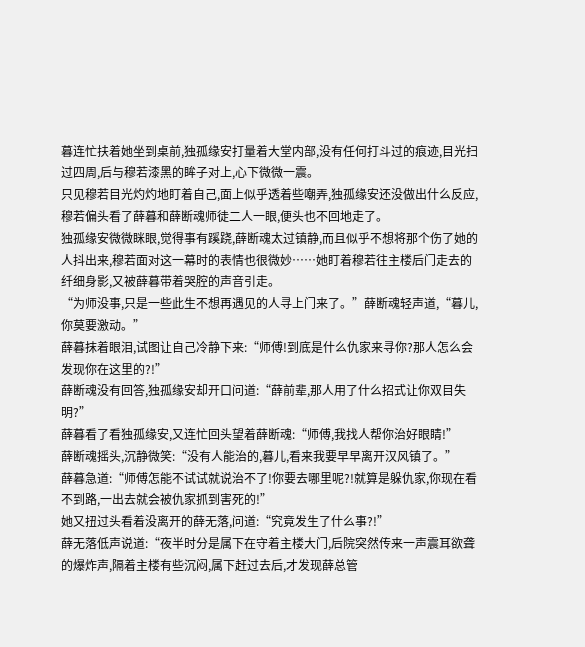暮连忙扶着她坐到桌前,独孤缘安打量着大堂内部,没有任何打斗过的痕迹,目光扫过四周,后与穆若漆黑的眸子对上,心下微微一震。
只见穆若目光灼灼地盯着自己,面上似乎透着些嘲弄,独孤缘安还没做出什么反应,穆若偏头看了薛暮和薛断魂师徒二人一眼,便头也不回地走了。
独孤缘安微微眯眼,觉得事有蹊跷,薛断魂太过镇静,而且似乎不想将那个伤了她的人抖出来,穆若面对这一幕时的表情也很微妙……她盯着穆若往主楼后门走去的纤细身影,又被薛暮带着哭腔的声音引走。
“为师没事,只是一些此生不想再遇见的人寻上门来了。”薛断魂轻声道,“暮儿,你莫要激动。”
薛暮抹着眼泪,试图让自己冷静下来:“师傅!到底是什么仇家来寻你?那人怎么会发现你在这里的?!”
薛断魂没有回答,独孤缘安却开口问道:“薛前辈,那人用了什么招式让你双目失明?”
薛暮看了看独孤缘安,又连忙回头望着薛断魂:“师傅,我找人帮你治好眼睛!”
薛断魂摇头,沉静微笑:“没有人能治的,暮儿,看来我要早早离开汉风镇了。”
薛暮急道:“师傅怎能不试试就说治不了!你要去哪里呢?!就算是躲仇家,你现在看不到路,一出去就会被仇家抓到害死的!”
她又扭过头看着没离开的薛无落,问道:“究竟发生了什么事?!”
薛无落低声说道:“夜半时分是属下在守着主楼大门,后院突然传来一声震耳欲聋的爆炸声,隔着主楼有些沉闷,属下赶过去后,才发现薛总管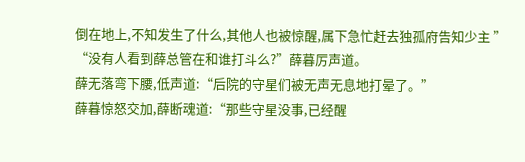倒在地上,不知发生了什么,其他人也被惊醒,属下急忙赶去独孤府告知少主 ”
“没有人看到薛总管在和谁打斗么?”薛暮厉声道。
薛无落弯下腰,低声道:“后院的守星们被无声无息地打晕了。”
薛暮惊怒交加,薛断魂道:“那些守星没事,已经醒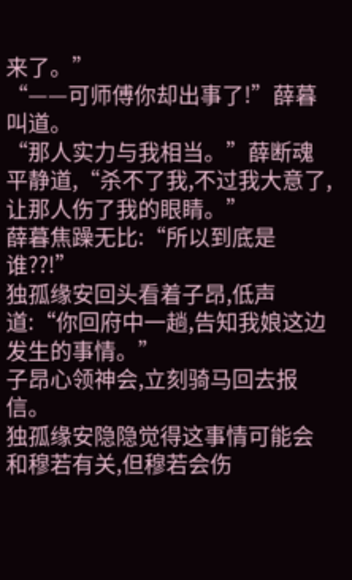来了。”
“——可师傅你却出事了!”薛暮叫道。
“那人实力与我相当。”薛断魂平静道,“杀不了我,不过我大意了,让那人伤了我的眼睛。”
薛暮焦躁无比:“所以到底是谁??!”
独孤缘安回头看着子昂,低声道:“你回府中一趟,告知我娘这边发生的事情。”
子昂心领神会,立刻骑马回去报信。
独孤缘安隐隐觉得这事情可能会和穆若有关,但穆若会伤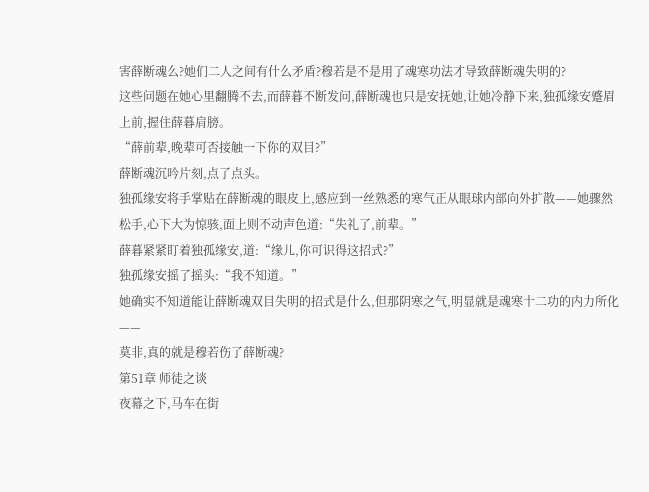害薛断魂么?她们二人之间有什么矛盾?穆若是不是用了魂寒功法才导致薛断魂失明的?
这些问题在她心里翻腾不去,而薛暮不断发问,薛断魂也只是安抚她,让她冷静下来,独孤缘安蹙眉上前,握住薛暮肩膀。
“薛前辈,晚辈可否接触一下你的双目?”
薛断魂沉吟片刻,点了点头。
独孤缘安将手掌贴在薛断魂的眼皮上,感应到一丝熟悉的寒气正从眼球内部向外扩散——她骤然松手,心下大为惊骇,面上则不动声色道:“失礼了,前辈。”
薛暮紧紧盯着独孤缘安,道:“缘儿,你可识得这招式?”
独孤缘安摇了摇头:“我不知道。”
她确实不知道能让薛断魂双目失明的招式是什么,但那阴寒之气,明显就是魂寒十二功的内力所化——
莫非,真的就是穆若伤了薛断魂?
第51章 师徒之谈
夜幕之下,马车在街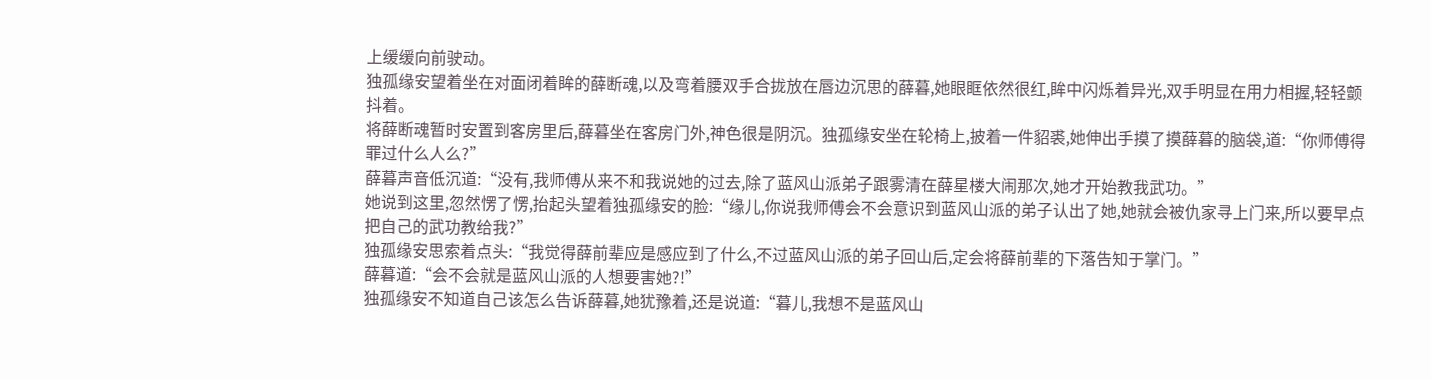上缓缓向前驶动。
独孤缘安望着坐在对面闭着眸的薛断魂,以及弯着腰双手合拢放在唇边沉思的薛暮,她眼眶依然很红,眸中闪烁着异光,双手明显在用力相握,轻轻颤抖着。
将薛断魂暂时安置到客房里后,薛暮坐在客房门外,神色很是阴沉。独孤缘安坐在轮椅上,披着一件貂裘,她伸出手摸了摸薛暮的脑袋,道:“你师傅得罪过什么人么?”
薛暮声音低沉道:“没有,我师傅从来不和我说她的过去,除了蓝风山派弟子跟雾清在薛星楼大闹那次,她才开始教我武功。”
她说到这里,忽然愣了愣,抬起头望着独孤缘安的脸:“缘儿,你说我师傅会不会意识到蓝风山派的弟子认出了她,她就会被仇家寻上门来,所以要早点把自己的武功教给我?”
独孤缘安思索着点头:“我觉得薛前辈应是感应到了什么,不过蓝风山派的弟子回山后,定会将薛前辈的下落告知于掌门。”
薛暮道:“会不会就是蓝风山派的人想要害她?!”
独孤缘安不知道自己该怎么告诉薛暮,她犹豫着,还是说道:“暮儿,我想不是蓝风山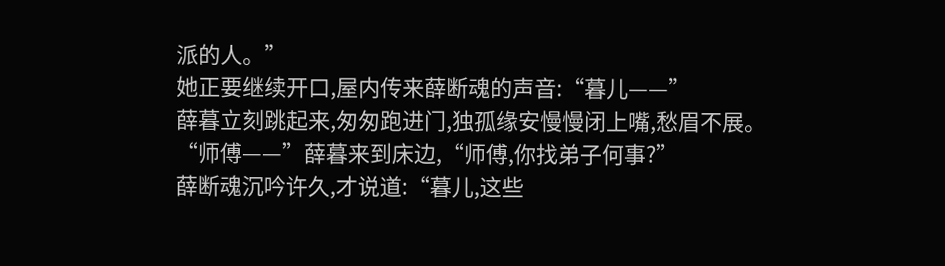派的人。”
她正要继续开口,屋内传来薛断魂的声音:“暮儿——”
薛暮立刻跳起来,匆匆跑进门,独孤缘安慢慢闭上嘴,愁眉不展。
“师傅——”薛暮来到床边,“师傅,你找弟子何事?”
薛断魂沉吟许久,才说道:“暮儿,这些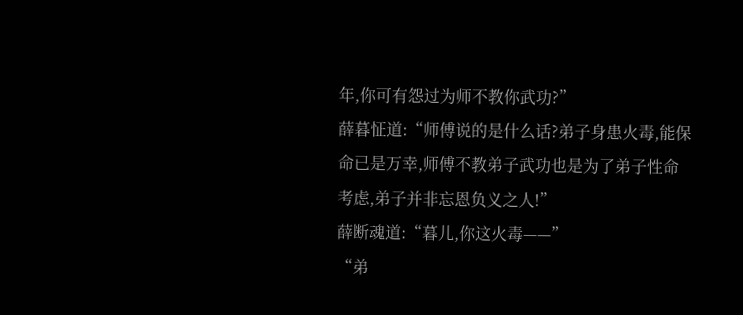年,你可有怨过为师不教你武功?”
薛暮怔道:“师傅说的是什么话?弟子身患火毒,能保命已是万幸,师傅不教弟子武功也是为了弟子性命考虑,弟子并非忘恩负义之人!”
薛断魂道:“暮儿,你这火毒——”
“弟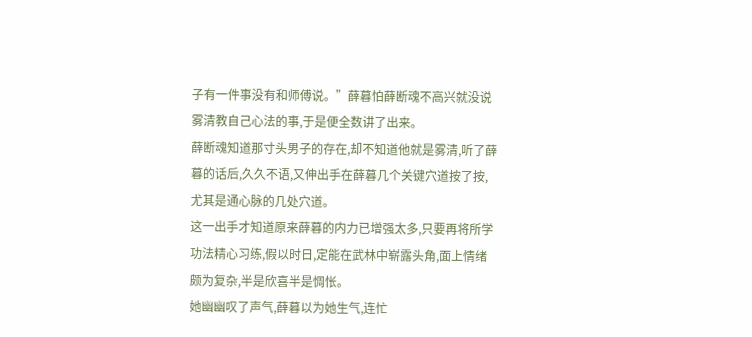子有一件事没有和师傅说。”薛暮怕薛断魂不高兴就没说雾清教自己心法的事,于是便全数讲了出来。
薛断魂知道那寸头男子的存在,却不知道他就是雾清,听了薛暮的话后,久久不语,又伸出手在薛暮几个关键穴道按了按,尤其是通心脉的几处穴道。
这一出手才知道原来薛暮的内力已增强太多,只要再将所学功法精心习练,假以时日,定能在武林中崭露头角,面上情绪颇为复杂,半是欣喜半是惆怅。
她幽幽叹了声气,薛暮以为她生气,连忙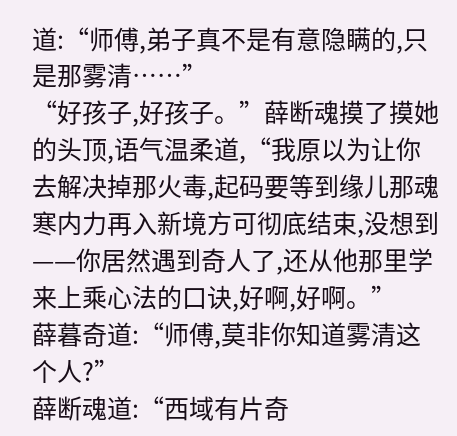道:“师傅,弟子真不是有意隐瞒的,只是那雾清……”
“好孩子,好孩子。”薛断魂摸了摸她的头顶,语气温柔道,“我原以为让你去解决掉那火毒,起码要等到缘儿那魂寒内力再入新境方可彻底结束,没想到——你居然遇到奇人了,还从他那里学来上乘心法的口诀,好啊,好啊。”
薛暮奇道:“师傅,莫非你知道雾清这个人?”
薛断魂道:“西域有片奇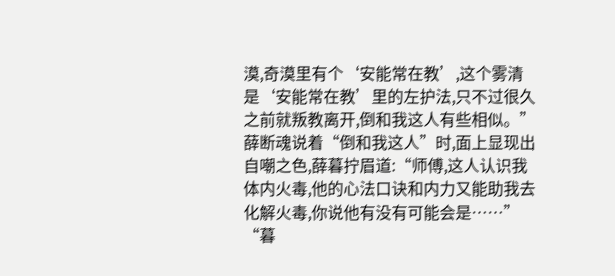漠,奇漠里有个‘安能常在教’,这个雾清是‘安能常在教’里的左护法,只不过很久之前就叛教离开,倒和我这人有些相似。”
薛断魂说着“倒和我这人”时,面上显现出自嘲之色,薛暮拧眉道:“师傅,这人认识我体内火毒,他的心法口诀和内力又能助我去化解火毒,你说他有没有可能会是……”
“暮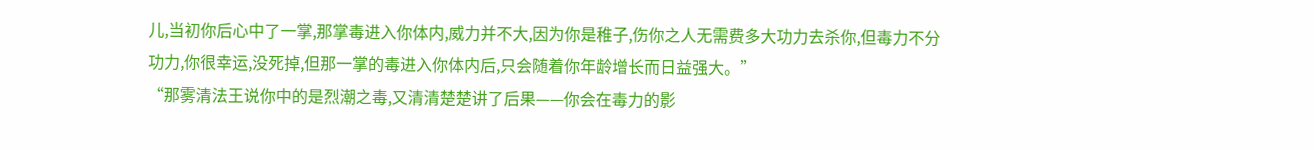儿,当初你后心中了一掌,那掌毒进入你体内,威力并不大,因为你是稚子,伤你之人无需费多大功力去杀你,但毒力不分功力,你很幸运,没死掉,但那一掌的毒进入你体内后,只会随着你年龄增长而日益强大。”
“那雾清法王说你中的是烈潮之毒,又清清楚楚讲了后果——你会在毒力的影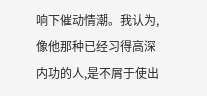响下催动情潮。我认为,像他那种已经习得高深内功的人,是不屑于使出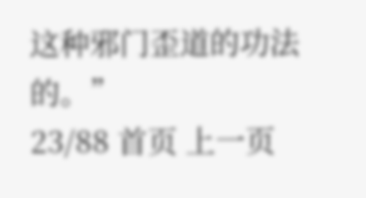这种邪门歪道的功法的。”
23/88 首页 上一页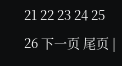21 22 23 24 25 26 下一页 尾页 |